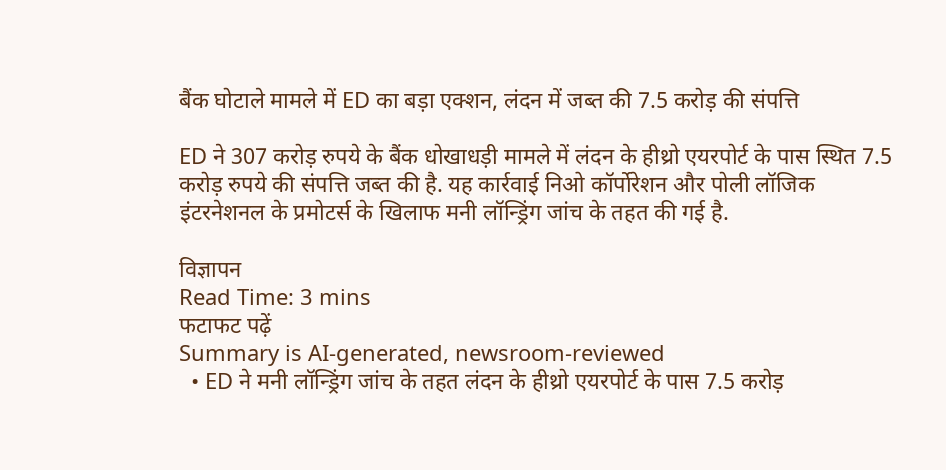बैंक घोटाले मामले में ED का बड़ा एक्शन, लंदन में जब्त की 7.5 करोड़ की संपत्ति

ED ने 307 करोड़ रुपये के बैंक धोखाधड़ी मामले में लंदन के हीथ्रो एयरपोर्ट के पास स्थित 7.5 करोड़ रुपये की संपत्ति जब्त की है. यह कार्रवाई निओ कॉर्पोरेशन और पोली लॉजिक इंटरनेशनल के प्रमोटर्स के खिलाफ मनी लॉन्ड्रिंग जांच के तहत की गई है.

विज्ञापन
Read Time: 3 mins
फटाफट पढ़ें
Summary is AI-generated, newsroom-reviewed
  • ED ने मनी लॉन्ड्रिंग जांच के तहत लंदन के हीथ्रो एयरपोर्ट के पास 7.5 करोड़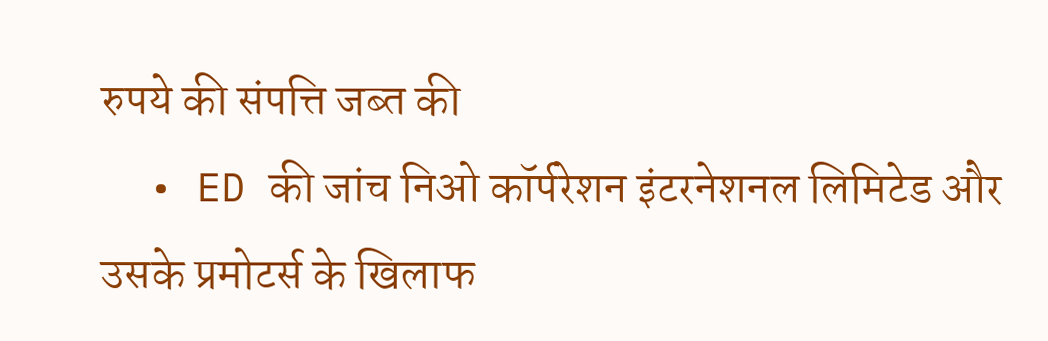रुपये की संपत्ति जब्त की
  • ED की जांच निओ कॉर्परेशन इंटरनेशनल लिमिटेड और उसके प्रमोटर्स के खिलाफ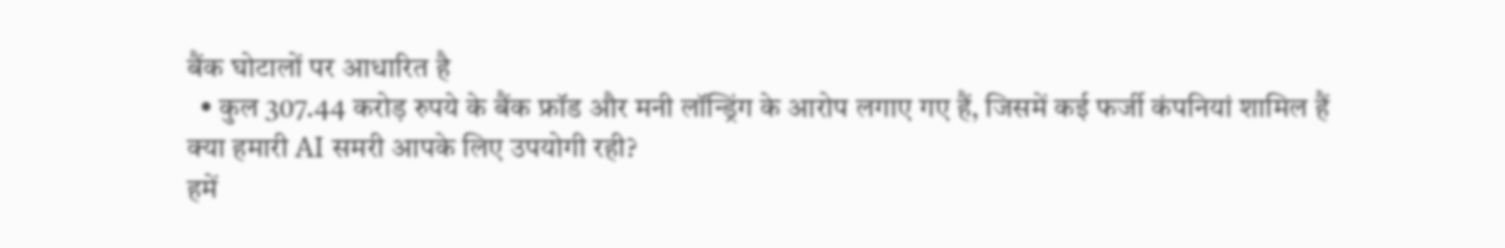बैंक घोटालों पर आधारित है
  • कुल 307.44 करोड़ रुपये के बैंक फ्रॉड और मनी लॉन्ड्रिंग के आरोप लगाए गए हैं, जिसमें कई फर्जी कंपनियां शामिल हैं
क्या हमारी AI समरी आपके लिए उपयोगी रही?
हमें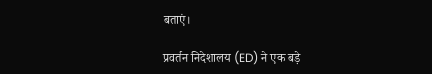बताएं।

प्रवर्तन निदेशालय (ED) ने एक बड़े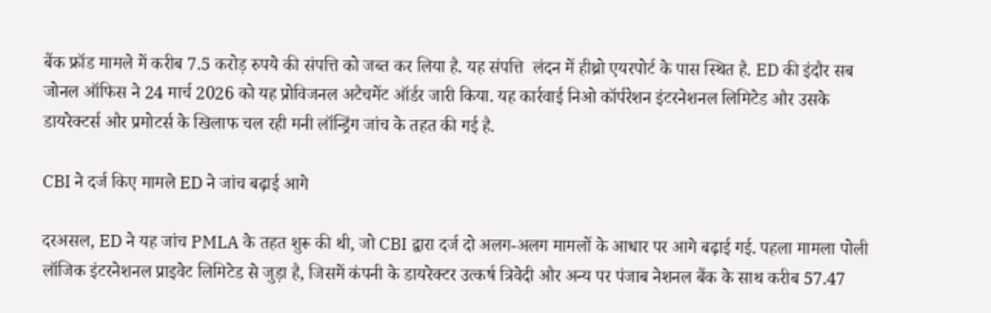बैंक फ्रॉड मामले में करीब 7.5 करोड़ रुपये की संपत्ति को जब्त कर लिया है. यह संपत्ति  लंदन में हीथ्रो एयरपोर्ट के पास स्थित है. ED की इंदौर सब जोनल ऑफिस ने 24 मार्च 2026 को यह प्रोविजनल अटैचमेंट ऑर्डर जारी किया. यह कार्रवाई निओ कॉर्परेशन इंटरनेशनल लिमिटेड और उसके डायरेक्टर्स और प्रमोटर्स के खिलाफ चल रही मनी लॉन्ड्रिंग जांच के तहत की गई है.

CBI ने दर्ज किए मामले ED ने जांच बढ़ाई आगे

दरअसल, ED ने यह जांच PMLA के तहत शुरू की थी, जो CBI द्वारा दर्ज दो अलग-अलग मामलों के आधार पर आगे बढ़ाई गई. पहला मामला पोली लॉजिक इंटरनेशनल प्राइवेट लिमिटेड से जुड़ा है, जिसमें कंपनी के डायरेक्टर उत्कर्ष त्रिवेदी और अन्य पर पंजाब नेशनल बैंक के साथ करीब 57.47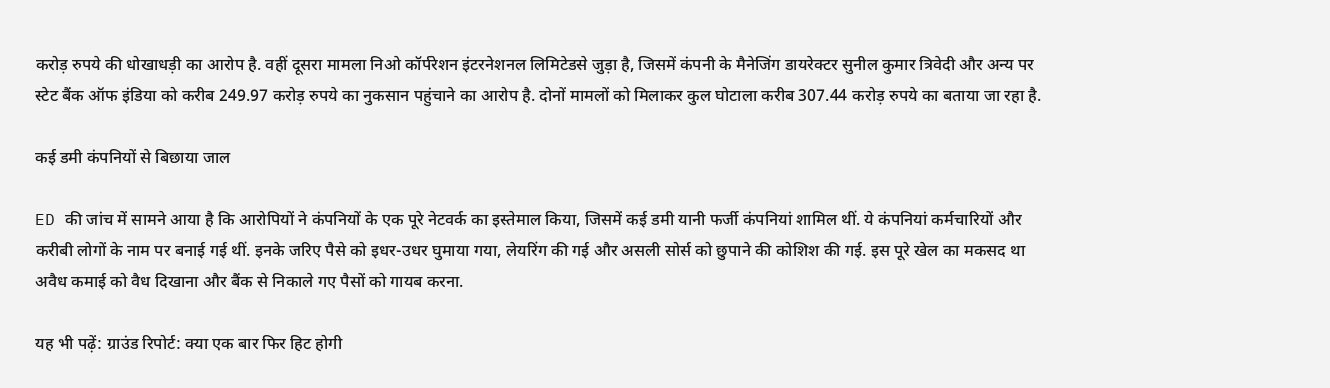करोड़ रुपये की धोखाधड़ी का आरोप है. वहीं दूसरा मामला निओ कॉर्परेशन इंटरनेशनल लिमिटेडसे जुड़ा है, जिसमें कंपनी के मैनेजिंग डायरेक्टर सुनील कुमार त्रिवेदी और अन्य पर स्टेट बैंक ऑफ इंडिया को करीब 249.97 करोड़ रुपये का नुकसान पहुंचाने का आरोप है. दोनों मामलों को मिलाकर कुल घोटाला करीब 307.44 करोड़ रुपये का बताया जा रहा है.

कई डमी कंपनियों से बिछाया जाल

ED की जांच में सामने आया है कि आरोपियों ने कंपनियों के एक पूरे नेटवर्क का इस्तेमाल किया, जिसमें कई डमी यानी फर्जी कंपनियां शामिल थीं. ये कंपनियां कर्मचारियों और करीबी लोगों के नाम पर बनाई गई थीं. इनके जरिए पैसे को इधर-उधर घुमाया गया, लेयरिंग की गई और असली सोर्स को छुपाने की कोशिश की गई. इस पूरे खेल का मकसद था अवैध कमाई को वैध दिखाना और बैंक से निकाले गए पैसों को गायब करना.

यह भी पढ़ें: ग्राउंड रिपोर्ट: क्या एक बार फिर हिट होगी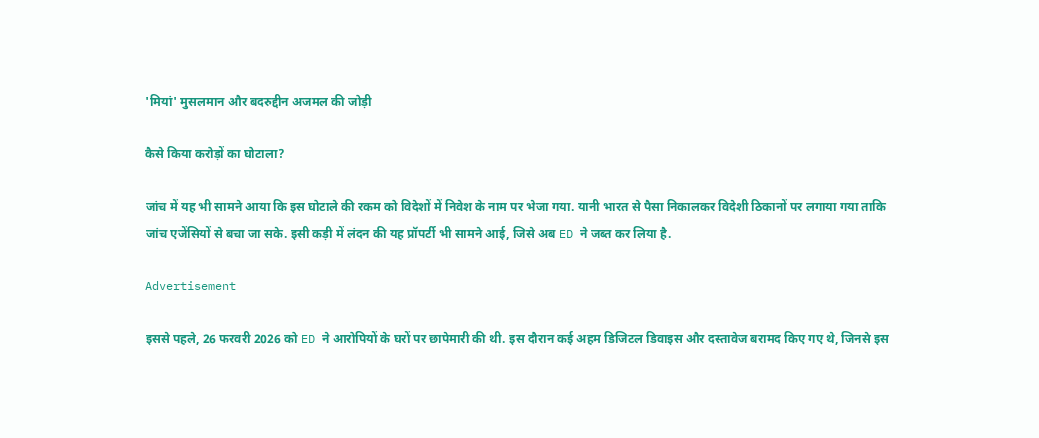'मियां' मुसलमान और बदरुद्दीन अजमल की जोड़ी

कैसे किया करोड़ों का घोटाला?

जांच में यह भी सामने आया कि इस घोटाले की रकम को विदेशों में निवेश के नाम पर भेजा गया. यानी भारत से पैसा निकालकर विदेशी ठिकानों पर लगाया गया ताकि जांच एजेंसियों से बचा जा सके. इसी कड़ी में लंदन की यह प्रॉपर्टी भी सामने आई, जिसे अब ED ने जब्त कर लिया है.

Advertisement

इससे पहले, 26 फरवरी 2026 को ED ने आरोपियों के घरों पर छापेमारी की थी. इस दौरान कई अहम डिजिटल डिवाइस और दस्तावेज बरामद किए गए थे, जिनसे इस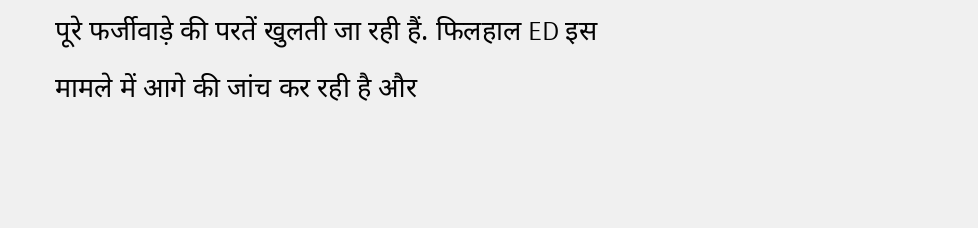पूरे फर्जीवाड़े की परतें खुलती जा रही हैं. फिलहाल ED इस मामले में आगे की जांच कर रही है और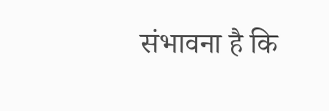संभावना है कि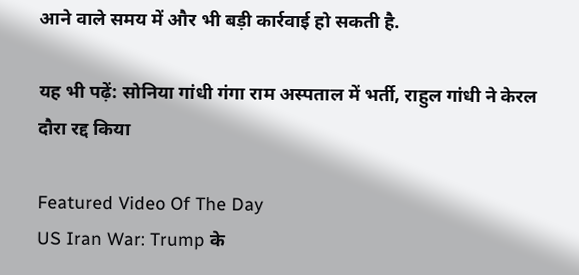आने वाले समय में और भी बड़ी कार्रवाई हो सकती है.

यह भी पढ़ें: सोनिया गांधी गंगा राम अस्पताल में भर्ती, राहुल गांधी ने केरल दौरा रद्द किया

Featured Video Of The Day
US Iran War: Trump के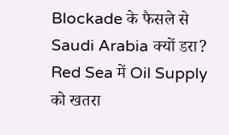Blockade के फैसले से Saudi Arabia क्यों डरा? Red Sea में Oil Supply को खतरा